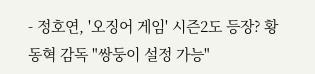- 정호연, '오징어 게임' 시즌2도 등장? 황동혁 감독 "쌍둥이 설정 가능"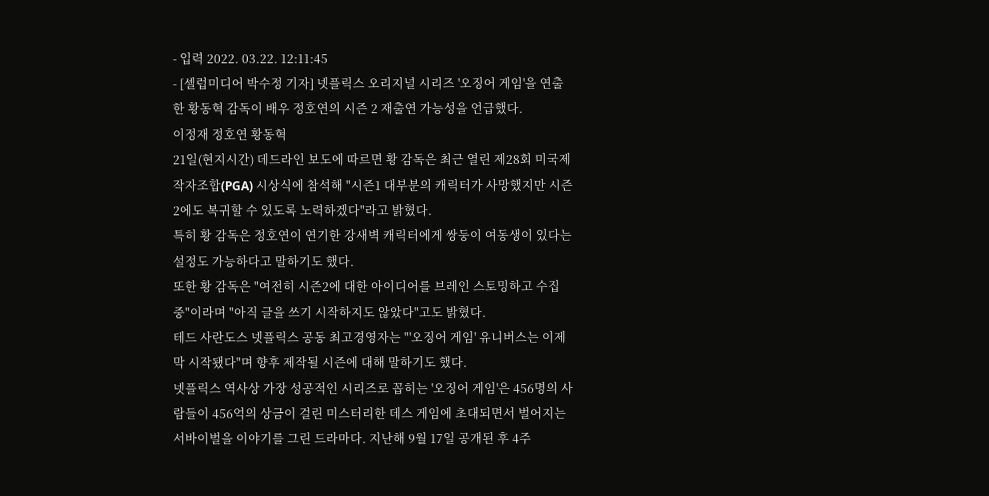- 입력 2022. 03.22. 12:11:45
- [셀럽미디어 박수정 기자] 넷플릭스 오리지널 시리즈 '오징어 게임'을 연출한 황동혁 감독이 배우 정호연의 시즌 2 재출연 가능성을 언급했다.
이정재 정호연 황동혁
21일(현지시간) 데드라인 보도에 따르면 황 감독은 최근 열린 제28회 미국제작자조합(PGA) 시상식에 참석해 "시즌1 대부분의 캐릭터가 사망했지만 시즌 2에도 복귀할 수 있도록 노력하겠다"라고 밝혔다.
특히 황 감독은 정호연이 연기한 강새벽 캐릭터에게 쌍둥이 여동생이 있다는 설정도 가능하다고 말하기도 했다.
또한 황 감독은 "여전히 시즌2에 대한 아이디어를 브레인 스토밍하고 수집 중"이라며 "아직 글을 쓰기 시작하지도 않았다"고도 밝혔다.
테드 사란도스 넷플릭스 공동 최고경영자는 "'오징어 게임' 유니버스는 이제 막 시작됐다"며 향후 제작될 시즌에 대해 말하기도 했다.
넷플릭스 역사상 가장 성공적인 시리즈로 꼽히는 '오징어 게임'은 456명의 사람들이 456억의 상금이 걸린 미스터리한 데스 게임에 초대되면서 벌어지는 서바이벌을 이야기를 그린 드라마다. 지난해 9월 17일 공개된 후 4주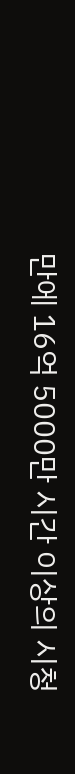만에 16억 5000만 시간 이상의 시청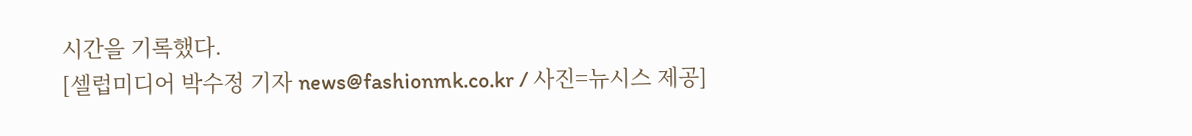시간을 기록했다.
[셀럽미디어 박수정 기자 news@fashionmk.co.kr / 사진=뉴시스 제공]